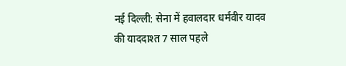नई दिल्ली: सेना में हवालदार धर्मवीर यादव की याददाश्त 7 साल पहले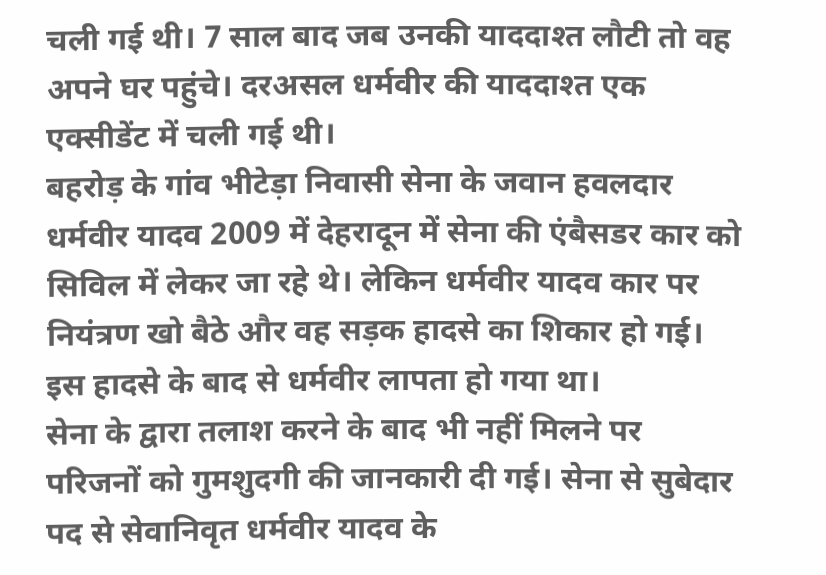चली गई थी। 7 साल बाद जब उनकी याददाश्त लौटी तो वह अपने घर पहुंचे। दरअसल धर्मवीर की याददाश्त एक एक्सीडेंट में चली गई थी।
बहरोड़ के गांव भीटेड़ा निवासी सेना के जवान हवलदार धर्मवीर यादव 2009 में देहरादून में सेना की एंबैसडर कार को सिविल में लेकर जा रहे थे। लेकिन धर्मवीर यादव कार पर नियंत्रण खो बैठे और वह सड़क हादसे का शिकार हो गई। इस हादसे के बाद से धर्मवीर लापता हो गया था।
सेना के द्वारा तलाश करने के बाद भी नहीं मिलने पर परिजनों को गुमशुदगी की जानकारी दी गई। सेना से सुबेदार पद से सेवानिवृत धर्मवीर यादव के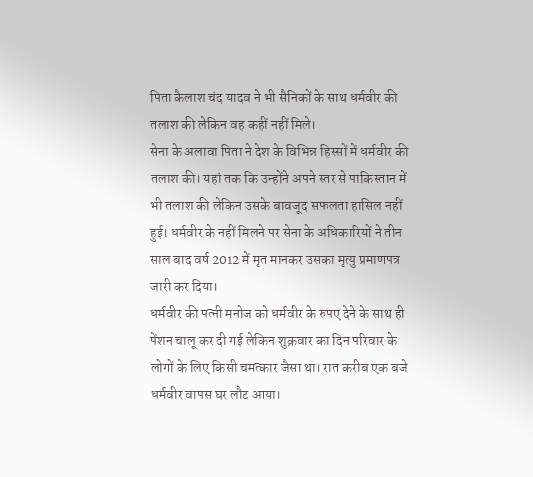पिता कैलाश चंद यादव ने भी सैनिकों के साथ धर्मवीर की तलाश की लेकिन वह कहीं नहीं मिले।
सेना के अलावा पिता ने देश के विभिन्न हिस्सों में धर्मवीर की तलाश की। यहां तक कि उन्होंने अपने स्तर से पाकिस्तान में भी तलाश की लेकिन उसके बावजूद सफलता हासिल नहीं हुई। धर्मवीर के नहीं मिलने पर सेना के अधिकारियों ने तीन साल बाद वर्ष 2012 में मृत मानकर उसका मृत्यु प्रमाणपत्र जारी कर दिया।
धर्मवीर की पत्नी मनोज को धर्मवीर के रुपए देने के साथ ही पेंशन चालू कर दी गई लेकिन शुक्रवार का दिन परिवार के लोगों के लिए किसी चमत्कार जैसा था। रात करीब एक बजे धर्मवीर वापस घर लौट आया।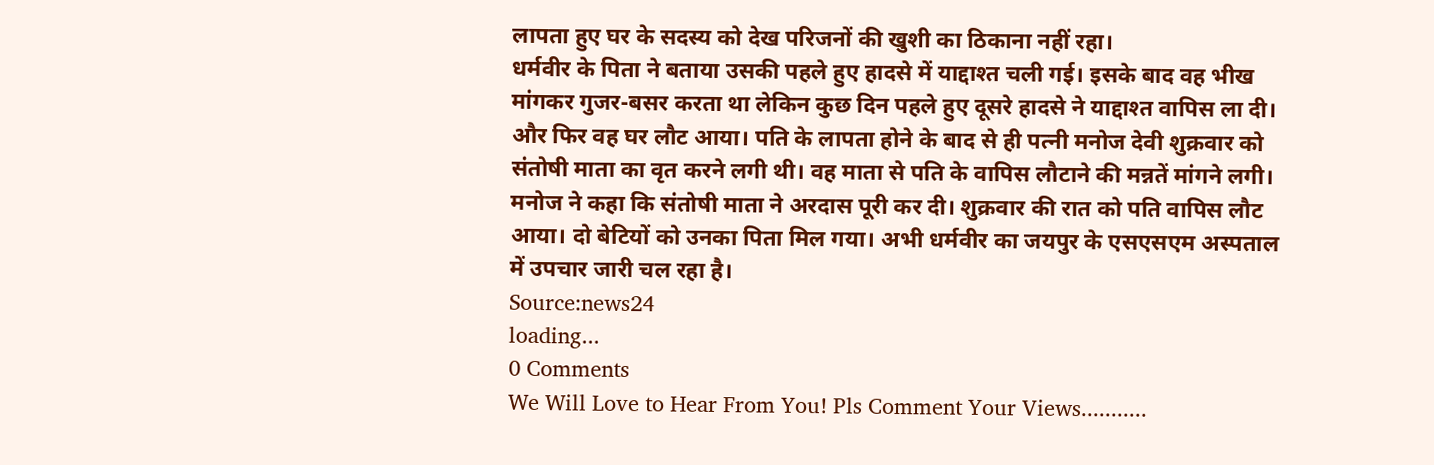लापता हुए घर के सदस्य को देख परिजनों की खुशी का ठिकाना नहीं रहा।
धर्मवीर के पिता ने बताया उसकी पहले हुए हादसे में याद्दाश्त चली गई। इसके बाद वह भीख मांगकर गुजर-बसर करता था लेकिन कुछ दिन पहले हुए दूसरे हादसे ने याद्दाश्त वापिस ला दी। और फिर वह घर लौट आया। पति के लापता होने के बाद से ही पत्नी मनोज देवी शुक्रवार को संतोषी माता का वृत करने लगी थी। वह माता से पति के वापिस लौटाने की मन्नतें मांगने लगी।
मनोज ने कहा कि संतोषी माता ने अरदास पूरी कर दी। शुक्रवार की रात को पति वापिस लौट आया। दो बेटियों को उनका पिता मिल गया। अभी धर्मवीर का जयपुर के एसएसएम अस्पताल में उपचार जारी चल रहा है।
Source:news24
loading...
0 Comments
We Will Love to Hear From You! Pls Comment Your Views...........